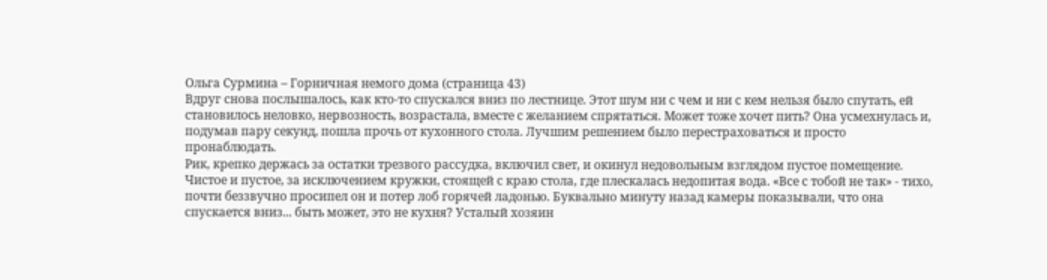Ольга Сурмина – Горничная немого дома (страница 43)
Вдруг снова послышалось, как кто-то спускался вниз по лестнице. Этот шум ни с чем и ни с кем нельзя было спутать, ей становилось неловко, нервозность, возрастала, вместе с желанием спрятаться. Может тоже хочет пить? Она усмехнулась и, подумав пару секунд, пошла прочь от кухонного стола. Лучшим решением было перестраховаться и просто пронаблюдать.
Рик, крепко держась за остатки трезвого рассудка, включил свет, и окинул недовольным взглядом пустое помещение. Чистое и пустое, за исключением кружки, стоящей с краю стола, где плескалась недопитая вода. «Все с тобой не так» - тихо, почти беззвучно просипел он и потер лоб горячей ладонью. Буквально минуту назад камеры показывали, что она спускается вниз... быть может, это не кухня? Усталый хозяин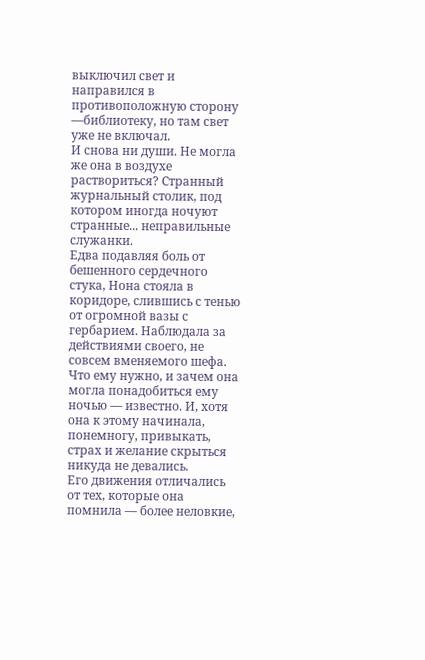выключил свет и направился в противоположную сторону —библиотеку, но там свет уже не включал.
И снова ни души. Не могла же она в воздухе раствориться? Странный журнальный столик, под котором иногда ночуют странные... неправильные служанки.
Едва подавляя боль от бешенного сердечного стука, Нона стояла в коридоре, слившись с тенью от огромной вазы с гербарием. Наблюдала за действиями своего, не совсем вменяемого шефа. Что ему нужно, и зачем она могла понадобиться ему ночью — известно. И, хотя она к этому начинала, понемногу, привыкать, страх и желание скрыться никуда не девались.
Его движения отличались от тех, которые она помнила — более неловкие,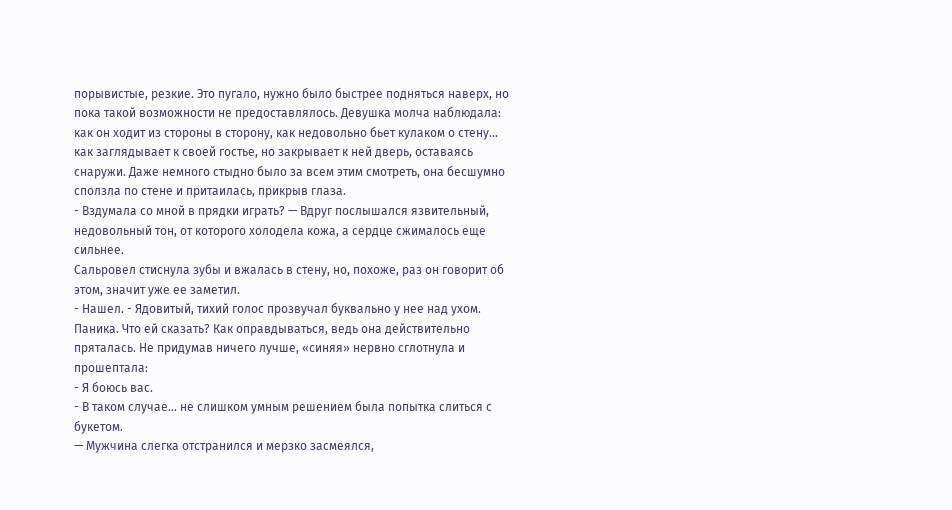порывистые, резкие. Это пугало, нужно было быстрее подняться наверх, но пока такой возможности не предоставлялось. Девушка молча наблюдала: как он ходит из стороны в сторону, как недовольно бьет кулаком о стену... как заглядывает к своей гостье, но закрывает к ней дверь, оставаясь снаружи. Даже немного стыдно было за всем этим смотреть, она бесшумно сползла по стене и притаилась, прикрыв глаза.
- Вздумала со мной в прядки играть? — Вдруг послышался язвительный, недовольный тон, от которого холодела кожа, а сердце сжималось еще сильнее.
Сальровел стиснула зубы и вжалась в стену, но, похоже, раз он говорит об этом, значит уже ее заметил.
- Нашел. - Ядовитый, тихий голос прозвучал буквально у нее над ухом. Паника. Что ей сказать? Как оправдываться, ведь она действительно пряталась. Не придумав ничего лучше, «синяя» нервно сглотнула и прошептала:
- Я боюсь вас.
- В таком случае... не слишком умным решением была попытка слиться с букетом.
— Мужчина слегка отстранился и мерзко засмеялся,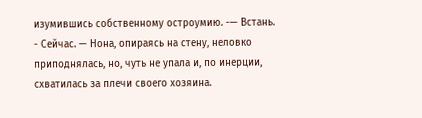изумившись собственному остроумию. -— Встань.
- Сейчас. — Нона, опираясь на стену, неловко приподнялась, но, чуть не упала и, по инерции, схватилась за плечи своего хозяина.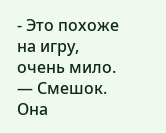- Это похоже на игру, очень мило. — Смешок. Она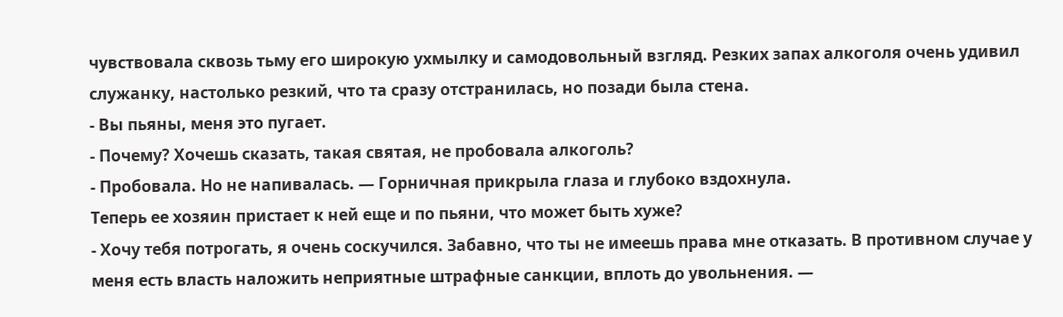чувствовала сквозь тьму его широкую ухмылку и самодовольный взгляд. Резких запах алкоголя очень удивил служанку, настолько резкий, что та сразу отстранилась, но позади была стена.
- Вы пьяны, меня это пугает.
- Почему? Хочешь сказать, такая святая, не пробовала алкоголь?
- Пробовала. Но не напивалась. — Горничная прикрыла глаза и глубоко вздохнула.
Теперь ее хозяин пристает к ней еще и по пьяни, что может быть хуже?
- Хочу тебя потрогать, я очень соскучился. Забавно, что ты не имеешь права мне отказать. В противном случае у меня есть власть наложить неприятные штрафные санкции, вплоть до увольнения. —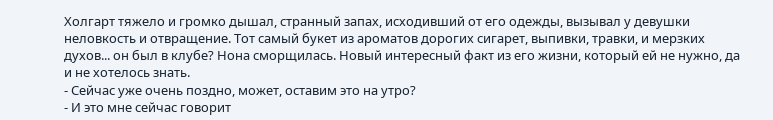Холгарт тяжело и громко дышал, странный запах, исходивший от его одежды, вызывал у девушки неловкость и отвращение. Тот самый букет из ароматов дорогих сигарет, выпивки, травки, и мерзких духов... он был в клубе? Нона сморщилась. Новый интересный факт из его жизни, который ей не нужно, да и не хотелось знать.
- Сейчас уже очень поздно, может, оставим это на утро?
- И это мне сейчас говорит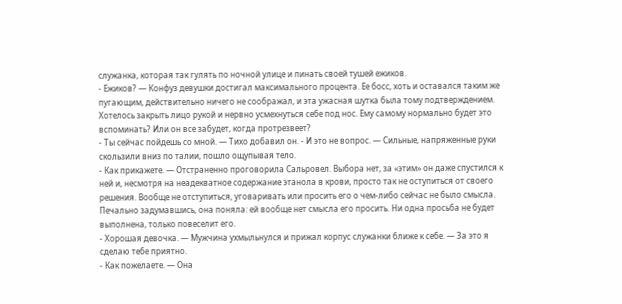служанка, которая так гулять по ночной улице и пинать своей тушей ежиков.
- Ежиков? — Конфуз девушки достигал максимального процента. Ее босс, хоть и оставался таким же пугающим, действительно ничего не соображал, и эта ужасная шутка была тому подтверждением. Хотелось закрыть лицо рукой и нервно усмехнуться себе под нос. Ему самому нормально будет это вспоминать? Или он все забудет, когда протрезвеет?
- Ты сейчас пойдешь со мной. — Тихо добавил он. - И это не вопрос. — Сильные, напряженные руки скользили вниз по талии, пошло ощупывая тело.
- Как прикажете. — Отстраненно проговорила Сальровел. Выбора нет, за «этим» он даже спустился к ней и, несмотря на неадекватное содержание этанола в крови, просто так не оступиться от своего решения. Вообще не отступиться, уговаривать или просить его о чем-либо сейчас не было смысла. Печально задумавшись, она поняла: ей вообще нет смысла его просить. Ни одна просьба не будет выполнена, только повеселит его.
- Хорошая девочка. — Мужчина ухмыльнулся и прижал корпус служанки ближе к себе. — За это я сделаю тебе приятно.
- Как пожелаете. — Она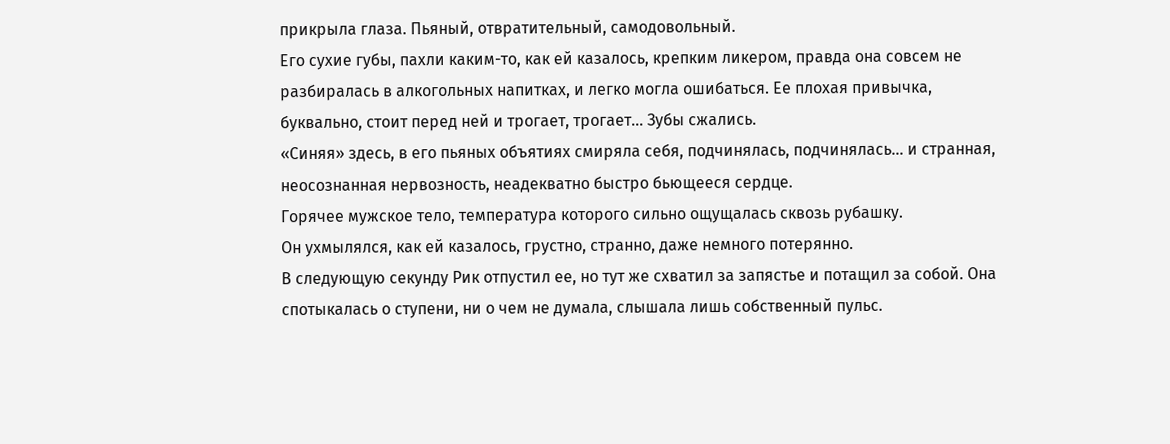прикрыла глаза. Пьяный, отвратительный, самодовольный.
Его сухие губы, пахли каким-то, как ей казалось, крепким ликером, правда она совсем не разбиралась в алкогольных напитках, и легко могла ошибаться. Ее плохая привычка, буквально, стоит перед ней и трогает, трогает... Зубы сжались.
«Синяя» здесь, в его пьяных объятиях смиряла себя, подчинялась, подчинялась... и странная, неосознанная нервозность, неадекватно быстро бьющееся сердце.
Горячее мужское тело, температура которого сильно ощущалась сквозь рубашку.
Он ухмылялся, как ей казалось, грустно, странно, даже немного потерянно.
В следующую секунду Рик отпустил ее, но тут же схватил за запястье и потащил за собой. Она спотыкалась о ступени, ни о чем не думала, слышала лишь собственный пульс.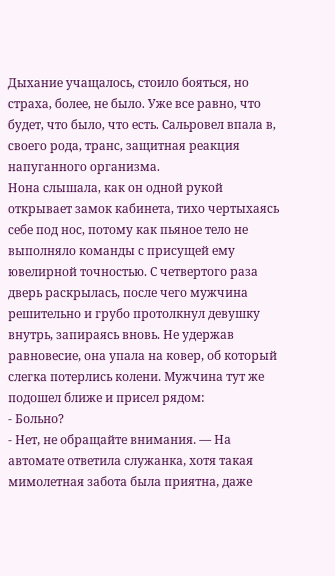Дыхание учащалось, стоило бояться, но страха, более, не было. Уже все равно, что будет, что было, что есть. Сальровел впала в, своего рода, транс, защитная реакция напуганного организма.
Нона слышала, как он одной рукой открывает замок кабинета, тихо чертыхаясь себе под нос, потому как пьяное тело не выполняло команды с присущей ему ювелирной точностью. С четвертого раза дверь раскрылась, после чего мужчина решительно и грубо протолкнул девушку внутрь, запираясь вновь. Не удержав равновесие, она упала на ковер, об который слегка потерлись колени. Мужчина тут же подошел ближе и присел рядом:
- Больно?
- Нет, не обращайте внимания. — На автомате ответила служанка, хотя такая мимолетная забота была приятна, даже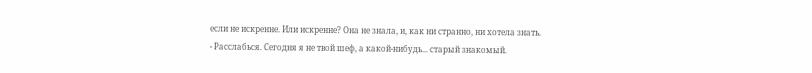если не искренне. Или искренне? Она не знала, и, как ни странно, ни хотела знать.
- Расслабься. Сегодня я не твой шеф, а какой-нибудь... старый знакомый.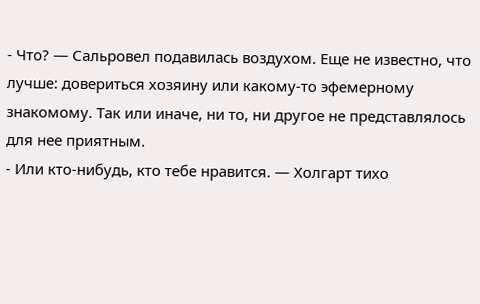- Что? — Сальровел подавилась воздухом. Еще не известно, что лучше: довериться хозяину или какому-то эфемерному знакомому. Так или иначе, ни то, ни другое не представлялось для нее приятным.
- Или кто-нибудь, кто тебе нравится. — Холгарт тихо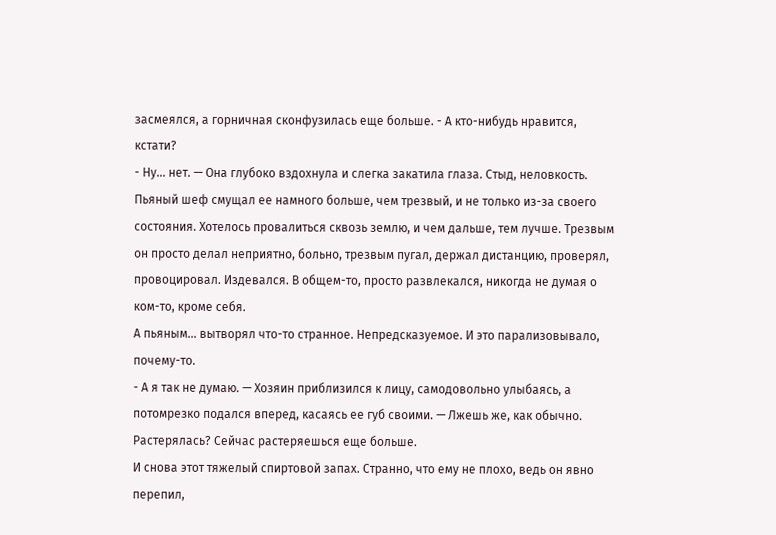засмеялся, а горничная сконфузилась еще больше. - А кто-нибудь нравится, кстати?
- Ну... нет. — Она глубоко вздохнула и слегка закатила глаза. Стыд, неловкость.
Пьяный шеф смущал ее намного больше, чем трезвый, и не только из-за своего состояния. Хотелось провалиться сквозь землю, и чем дальше, тем лучше. Трезвым он просто делал неприятно, больно, трезвым пугал, держал дистанцию, проверял, провоцировал. Издевался. В общем-то, просто развлекался, никогда не думая о ком-то, кроме себя.
А пьяным... вытворял что-то странное. Непредсказуемое. И это парализовывало, почему-то.
- А я так не думаю. — Хозяин приблизился к лицу, самодовольно улыбаясь, а потомрезко подался вперед, касаясь ее губ своими. — Лжешь же, как обычно.
Растерялась? Сейчас растеряешься еще больше.
И снова этот тяжелый спиртовой запах. Странно, что ему не плохо, ведь он явно перепил,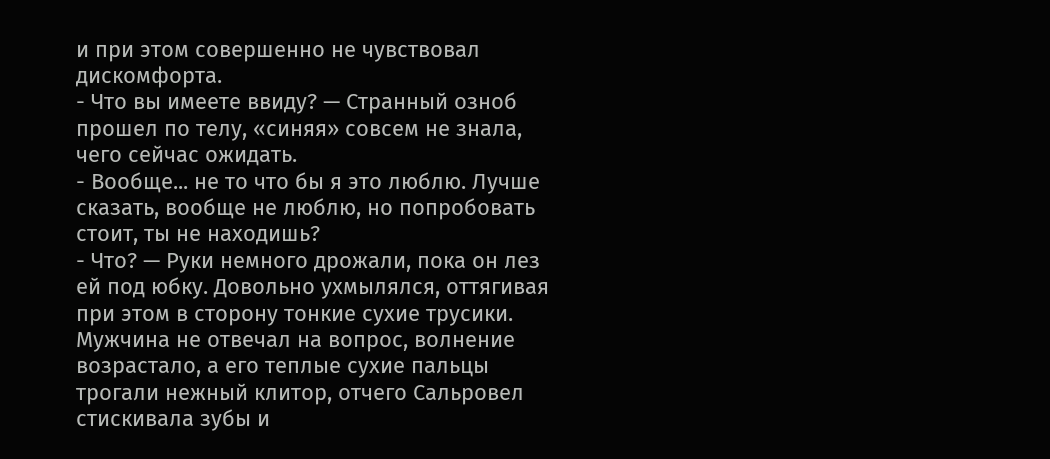и при этом совершенно не чувствовал дискомфорта.
- Что вы имеете ввиду? — Странный озноб прошел по телу, «синяя» совсем не знала, чего сейчас ожидать.
- Вообще... не то что бы я это люблю. Лучше сказать, вообще не люблю, но попробовать стоит, ты не находишь?
- Что? — Руки немного дрожали, пока он лез ей под юбку. Довольно ухмылялся, оттягивая при этом в сторону тонкие сухие трусики. Мужчина не отвечал на вопрос, волнение возрастало, а его теплые сухие пальцы трогали нежный клитор, отчего Сальровел стискивала зубы и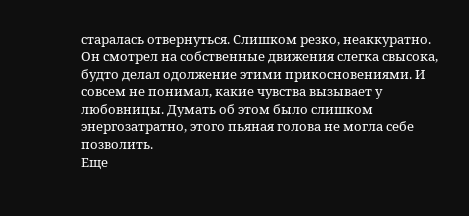старалась отвернуться. Слишком резко, неаккуратно.
Он смотрел на собственные движения слегка свысока, будто делал одолжение этими прикосновениями. И совсем не понимал, какие чувства вызывает у любовницы. Думать об этом было слишком энергозатратно, этого пьяная голова не могла себе позволить.
Еще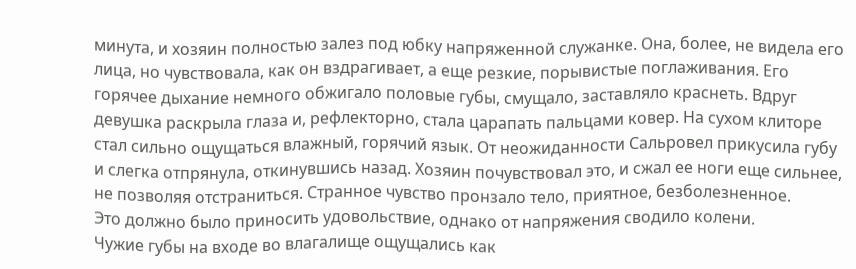минута, и хозяин полностью залез под юбку напряженной служанке. Она, более, не видела его лица, но чувствовала, как он вздрагивает, а еще резкие, порывистые поглаживания. Его горячее дыхание немного обжигало половые губы, смущало, заставляло краснеть. Вдруг девушка раскрыла глаза и, рефлекторно, стала царапать пальцами ковер. На сухом клиторе стал сильно ощущаться влажный, горячий язык. От неожиданности Сальровел прикусила губу и слегка отпрянула, откинувшись назад. Хозяин почувствовал это, и сжал ее ноги еще сильнее, не позволяя отстраниться. Странное чувство пронзало тело, приятное, безболезненное.
Это должно было приносить удовольствие, однако от напряжения сводило колени.
Чужие губы на входе во влагалище ощущались как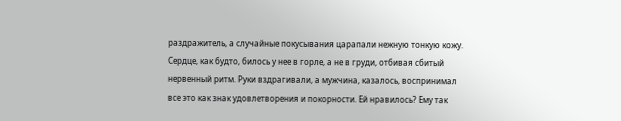раздражитель, а случайные покусывания царапали нежную тонкую кожу. Сердце, как будто, билось у нее в горле, а не в груди, отбивая сбитый нервенный ритм. Руки вздрагивали, а мужчина, казалось, воспринимал все это как знак удовлетворения и покорности. Ей нравилось? Ему так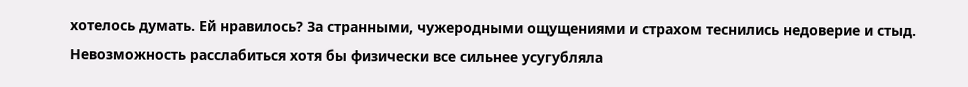хотелось думать. Ей нравилось? За странными, чужеродными ощущениями и страхом теснились недоверие и стыд. Невозможность расслабиться хотя бы физически все сильнее усугубляла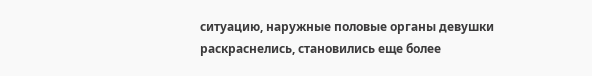ситуацию, наружные половые органы девушки раскраснелись, становились еще более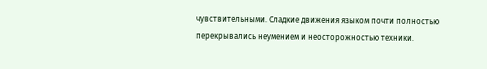чувствительными. Сладкие движения языком почти полностью перекрывались неумением и неосторожностью техники.